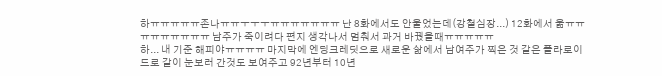하ㅠㅠㅠㅠㅠ존나ㅠㅠㅜㅜㅜㅠㅠㅠㅠㅠㅠㅠ 난 8화에서도 안울었는데(강철심장...) 12화에서 욺ㅠㅠㅠㅠㅠㅠㅠㅠㅠ 남주가 죽이려다 편지 생각나서 멈춰서 과거 바꿨을때ㅠㅠㅠㅠㅠ
하... 내 기준 해피야ㅠㅠㅠㅠ 마지막에 엔딩크레딧으로 새로운 삶에서 남여주가 찍은 것 같은 폴라로이드로 같이 눈보러 간것도 보여주고 92년부터 10년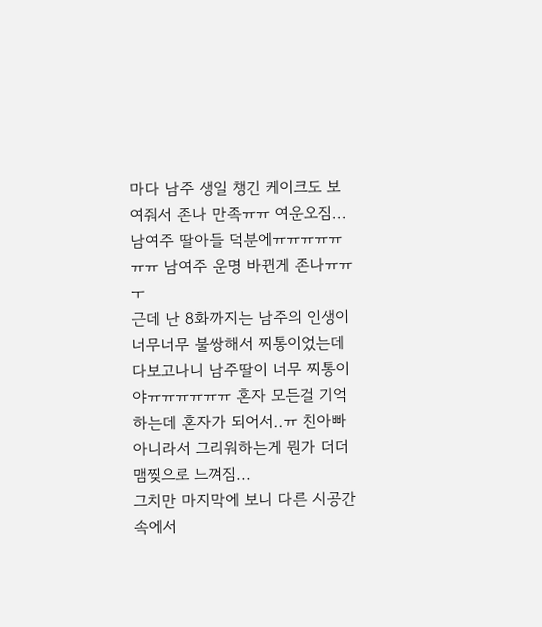마다 남주 생일 챙긴 케이크도 보여줘서 존나 만족ㅠㅠ 여운오짐... 남여주 딸아들 덕분에ㅠㅠㅠㅠㅠㅠㅠ 남여주 운명 바뀐게 존나ㅠㅠㅜ
근데 난 8화까지는 남주의 인생이 너무너무 불쌍해서 찌통이었는데 다보고나니 남주딸이 너무 찌통이야ㅠㅠㅠㅠㅠㅠ 혼자 모든걸 기억하는데 혼자가 되어서..ㅠ 친아빠 아니라서 그리워하는게 뭔가 더더 맴찢으로 느껴짐...
그치만 마지막에 보니 다른 시공간속에서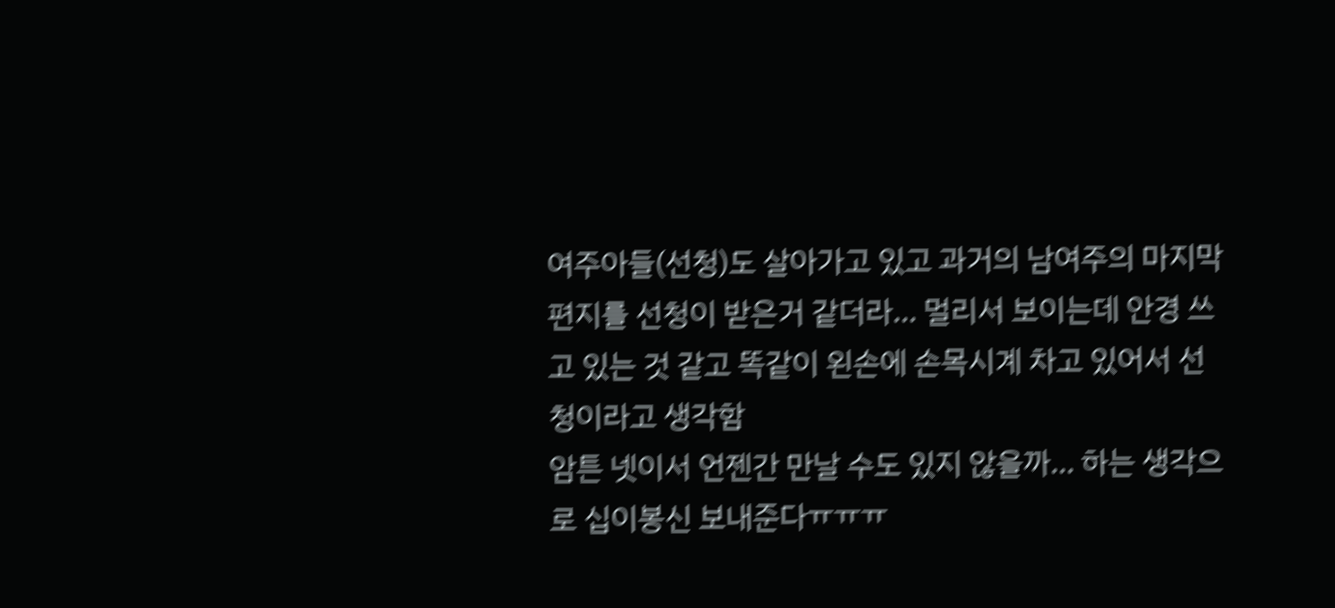여주아들(선청)도 살아가고 있고 과거의 남여주의 마지막 편지를 선청이 받은거 같더라... 멀리서 보이는데 안경 쓰고 있는 것 같고 똑같이 왼손에 손목시계 차고 있어서 선청이라고 생각함
암튼 넷이서 언젠간 만날 수도 있지 않을까... 하는 생각으로 십이봉신 보내준다ㅠㅠㅠ